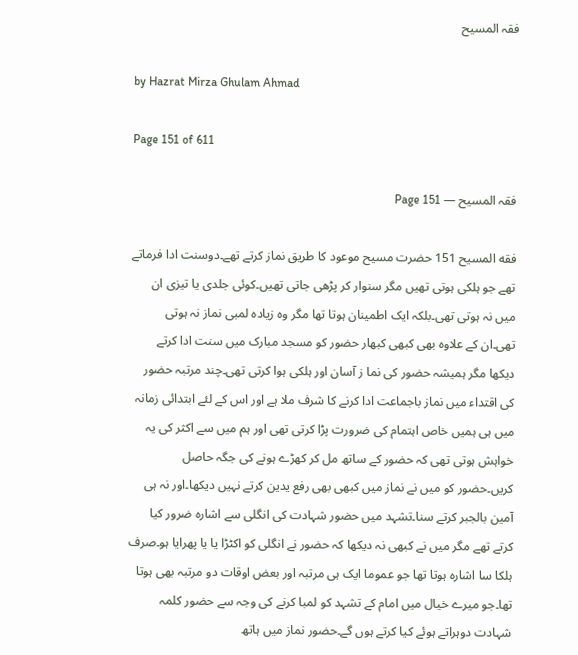فقہ المسیح

by Hazrat Mirza Ghulam Ahmad

Page 151 of 611

فقہ المسیح — Page 151

فقه المسيح 151 حضرت مسیح موعود کا طریق نماز کرتے تھے۔دوسنت ادا فرماتے تھے جو ہلکی ہوتی تھیں مگر سنوار کر پڑھی جاتی تھیں۔کوئی جلدی یا تیزی ان میں نہ ہوتی تھی۔بلکہ ایک اطمینان ہوتا تھا مگر وہ زیادہ لمبی نماز نہ ہوتی تھی۔ان کے علاوہ بھی کبھی کبھار حضور کو مسجد مبارک میں سنت ادا کرتے دیکھا مگر ہمیشہ حضور کی نما ز آسان اور ہلکی ہوا کرتی تھی۔چند مرتبہ حضور کی اقتداء میں نماز باجماعت ادا کرنے کا شرف ملا ہے اور اس کے لئے ابتدائی زمانہ میں ہی ہمیں خاص اہتمام کی ضرورت پڑا کرتی تھی اور ہم میں سے اکثر کی یہ خواہش ہوتی تھی کہ حضور کے ساتھ مل کر کھڑے ہونے کی جگہ حاصل کریں۔حضور کو میں نے نماز میں کبھی بھی رفع یدین کرتے نہیں دیکھا۔اور نہ ہی آمین بالجبر کرتے سنا۔تشہد میں حضور شہادت کی انگلی سے اشارہ ضرور کیا کرتے تھے مگر میں نے کبھی نہ دیکھا کہ حضور نے انگلی کو اکٹڑا یا یا پھرایا ہو۔صرف ہلکا سا اشارہ ہوتا تھا جو عموما ایک ہی مرتبہ اور بعض اوقات دو مرتبہ بھی ہوتا تھا۔جو میرے خیال میں امام کے تشہد کو لمبا کرنے کی وجہ سے حضور کلمہ شہادت دوہراتے ہوئے کیا کرتے ہوں گے۔حضور نماز میں ہاتھ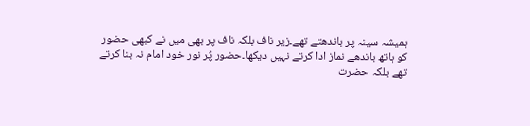ہمیشہ سینہ پر باندھتے تھے۔زیر ناف بلکہ ناف پر بھی میں نے کبھی حضور کو ہاتھ باندھے نماز ادا کرتے نہیں دیکھا۔حضور پُر نور خود امام نہ بنا کرتے تھے بلکہ حضرت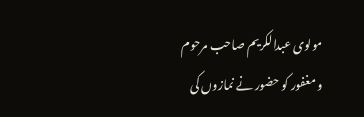مولوی عبدالکریم صاحب مرحوم و مغفور کو حضور نے نمازوں کی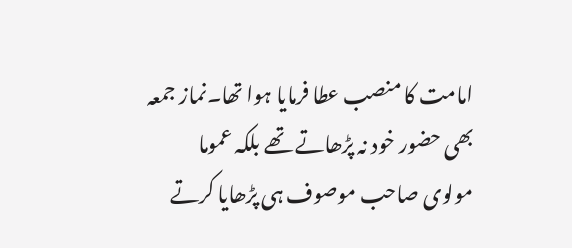امامت کا منصب عطا فرمایا ہوا تھا۔نماز جمعہ بھی حضور خود نہ پڑھاتے تھے بلکہ عموما مولوی صاحب موصوف ہی پڑھایا کرتے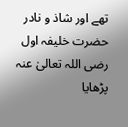تھے اور شاذ و نادر حضرت خلیفہ اول رضی اللہ تعالیٰ عنہ پڑھایا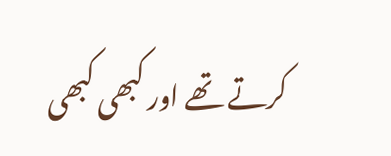کرتے تھے اور کبھی کبھی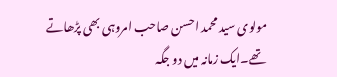مولوی سید محمد احسن صاحب امروہی بھی پڑھاتے تھے۔ایک زمانہ میں دو جگہ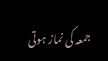جمعہ کی نماز ہوتی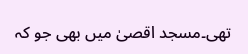تھی۔مسجد اقصیٰ میں بھی جو کہ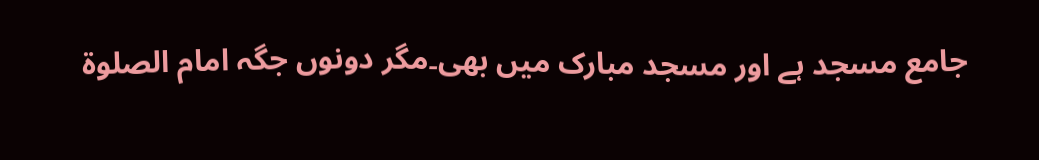جامع مسجد ہے اور مسجد مبارک میں بھی۔مگر دونوں جگہ امام الصلوۃ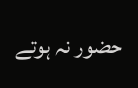حضور نہ ہوتے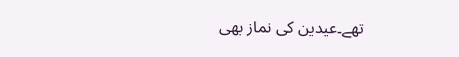تھے۔عیدین کی نماز بھی